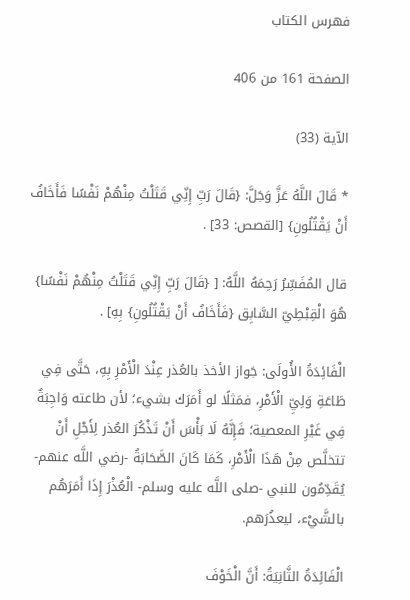فهرس الكتاب

الصفحة 161 من 406

الآية (33)

* قَالَ اللَّهُ عَزَّ وَجَلَّ: {قَالَ رَبِّ إِنِّي قَتَلْتُ مِنْهُمْ نَفْسًا فَأَخَافُ أَنْ يَقْتُلُونِ} [القصص: 33] .

قال المُفَسِّرُ رَحِمَهُ اللَّهُ: [ {قَالَ رَبِّ إِنِّي قَتَلْتُ مِنْهُمْ نَفْسًا} هُوَ الْقِبْطِيّ السَّابِق {فَأَخَافُ أَنْ يَقْتُلُونِ} بِهِ] .

الْفَائِدَةُ الأُولَى: جَواز الأخذ بالعُذر عِنْدَ الْأَمْرِ بِهِ، حَتَّى فِي طَاعَةِ وَلِيِّ الْأَمْرِ، فمَثلًا لو أَمَرَك بشيء؛ لأن طاعته وَاجِبَةٌ فِي غَيْرِ المعصية؛ فَإِنَّهُ لَا بَأْسَ أَنْ تَذْكُرَ العُذر لِأَجْلِ أَنْ تتخلَّص مِنْ هَذَا الْأَمْرِ، كَمَا كَانَ الصَّحَابَةُ -رضي اللَّه عنهم- يُقَدِّمُون للنبي -صلى اللَّه عليه وسلم- الْعُذْرَ إِذَا أَمَرَهُم بالشَّيْء، ليعذُرَهم.

الْفَائِدَةُ الثَّانِيَةُ: أَنَّ الْخَوْفَ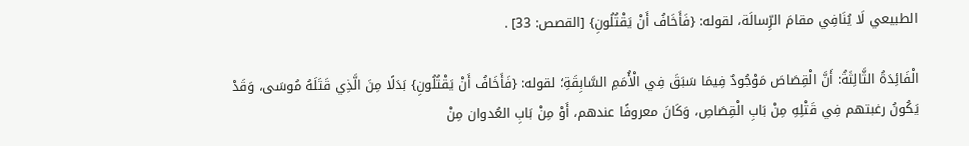الطبيعي لَا يُنَافِي مقامَ الرِّسالَة، لقوله: {فَأَخَافُ أَنْ يَقْتُلُونِ} [القصص: 33] .

الْفَائِدَةُ الثَّالِثَةُ: أَنَّ الْقِصَاصَ مَوْجُودٌ فِيمَا سَبَقَ فِي الْأُمَمِ السَّابِقَةِ؛ لقوله: {فَأَخَافُ أَنْ يَقْتُلُونِ} بَدَلًا مِنَ الَّذِي قَتَلَهُ مُوسَى، وَقَدْ يَكُونُ رغبتهم فِي قَتْلِهِ مِنْ بَابِ الْقِصَاصِ، وَكَانَ معروفًا عندهم، أَوْ مِنْ بَابِ العُدوان مِنْ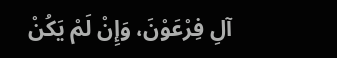آلِ فِرْعَوْنَ، وَإِنْ لَمْ يَكُنْ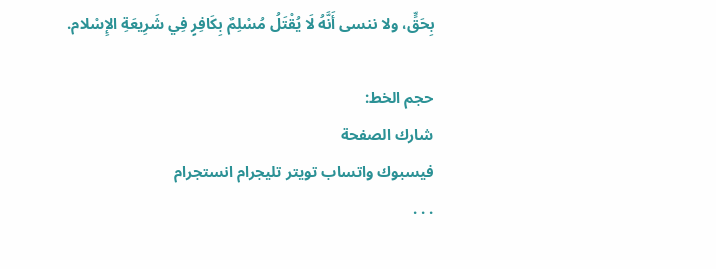بِحَقٍّ، ولا ننسى أَنَّهُ لَا يُقْتَلُ مُسْلِمٌ بِكَافِرٍ فِي شَرِيعَةِ الإِسْلام.

حجم الخط:
شارك الصفحة
فيسبوك واتساب تويتر تليجرام انستجرام
. . .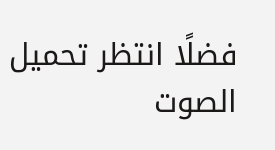فضلًا انتظر تحميل الصوت